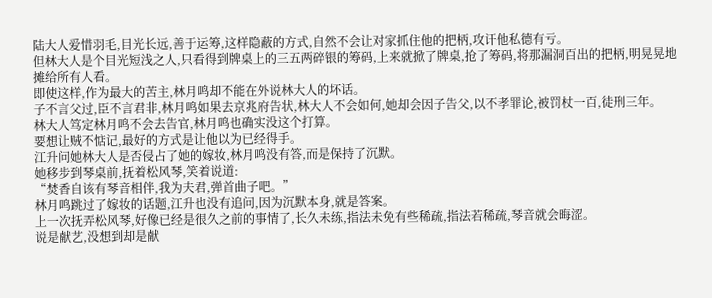陆大人爱惜羽毛,目光长远,善于运筹,这样隐蔽的方式,自然不会让对家抓住他的把柄,攻讦他私德有亏。
但林大人是个目光短浅之人,只看得到牌桌上的三五两碎银的筹码,上来就掀了牌桌,抢了筹码,将那漏洞百出的把柄,明晃晃地摊给所有人看。
即使这样,作为最大的苦主,林月鸣却不能在外说林大人的坏话。
子不言父过,臣不言君非,林月鸣如果去京兆府告状,林大人不会如何,她却会因子告父,以不孝罪论,被罚杖一百,徒刑三年。
林大人笃定林月鸣不会去告官,林月鸣也确实没这个打算。
要想让贼不惦记,最好的方式是让他以为已经得手。
江升问她林大人是否侵占了她的嫁妆,林月鸣没有答,而是保持了沉默。
她移步到琴桌前,抚着松风琴,笑着说道:
“焚香自该有琴音相伴,我为夫君,弹首曲子吧。”
林月鸣跳过了嫁妆的话题,江升也没有追问,因为沉默本身,就是答案。
上一次抚弄松风琴,好像已经是很久之前的事情了,长久未练,指法未免有些稀疏,指法若稀疏,琴音就会晦涩。
说是献艺,没想到却是献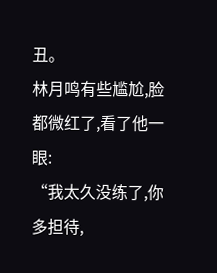丑。
林月鸣有些尴尬,脸都微红了,看了他一眼:
“我太久没练了,你多担待,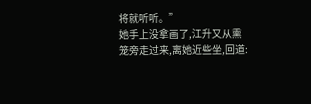将就听听。”
她手上没拿画了,江升又从熏笼旁走过来,离她近些坐,回道: